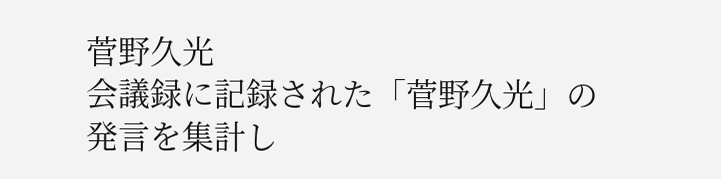菅野久光
会議録に記録された「菅野久光」の発言を集計し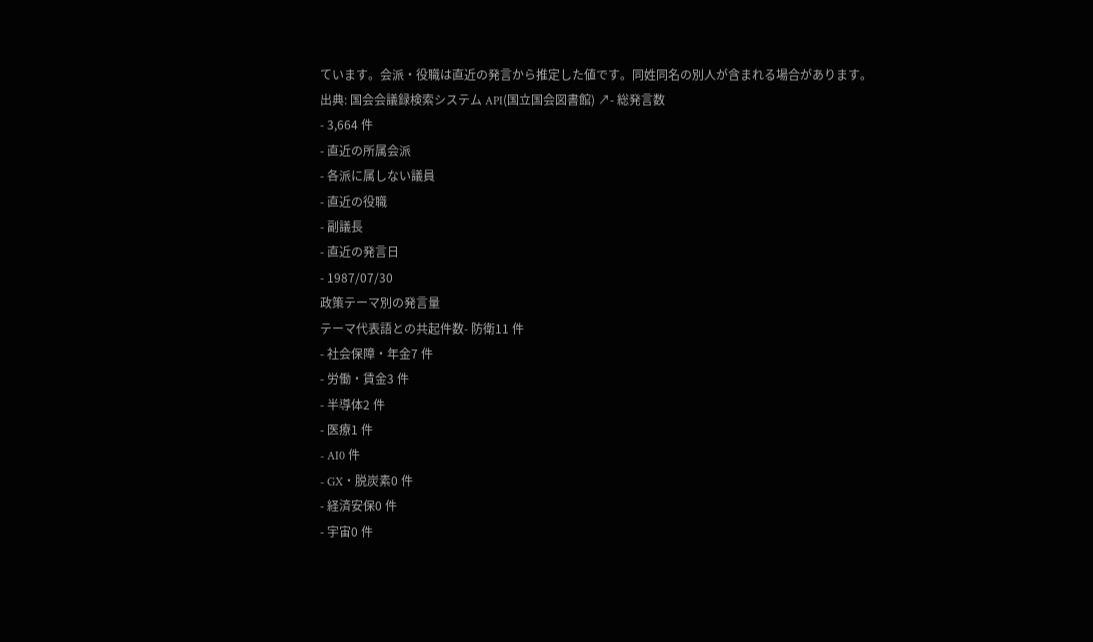ています。会派・役職は直近の発言から推定した値です。同姓同名の別人が含まれる場合があります。
出典: 国会会議録検索システム API(国立国会図書館) ↗- 総発言数
- 3,664 件
- 直近の所属会派
- 各派に属しない議員
- 直近の役職
- 副議長
- 直近の発言日
- 1987/07/30
政策テーマ別の発言量
テーマ代表語との共起件数- 防衛11 件
- 社会保障・年金7 件
- 労働・賃金3 件
- 半導体2 件
- 医療1 件
- AI0 件
- GX・脱炭素0 件
- 経済安保0 件
- 宇宙0 件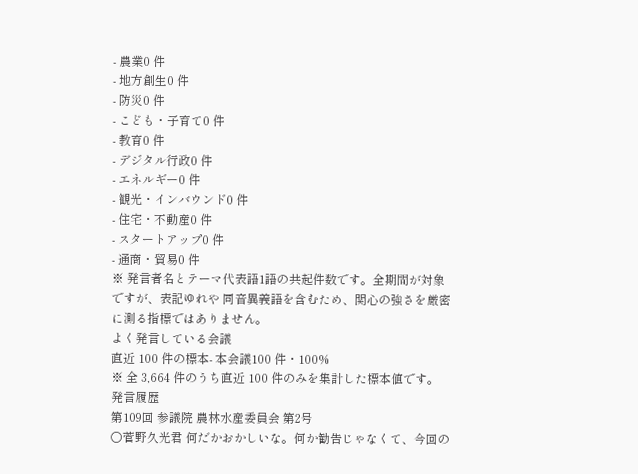- 農業0 件
- 地方創生0 件
- 防災0 件
- こども・子育て0 件
- 教育0 件
- デジタル行政0 件
- エネルギー0 件
- 観光・インバウンド0 件
- 住宅・不動産0 件
- スタートアップ0 件
- 通商・貿易0 件
※ 発言者名とテーマ代表語1語の共起件数です。全期間が対象ですが、表記ゆれや 同音異義語を含むため、関心の強さを厳密に測る指標ではありません。
よく発言している会議
直近 100 件の標本- 本会議100 件・100%
※ 全 3,664 件のうち直近 100 件のみを集計した標本値です。
発言履歴
第109回 参議院 農林水産委員会 第2号
○菅野久光君 何だかおかしいな。何か勧告じゃなくて、今回の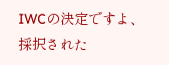IWCの決定ですよ、採択された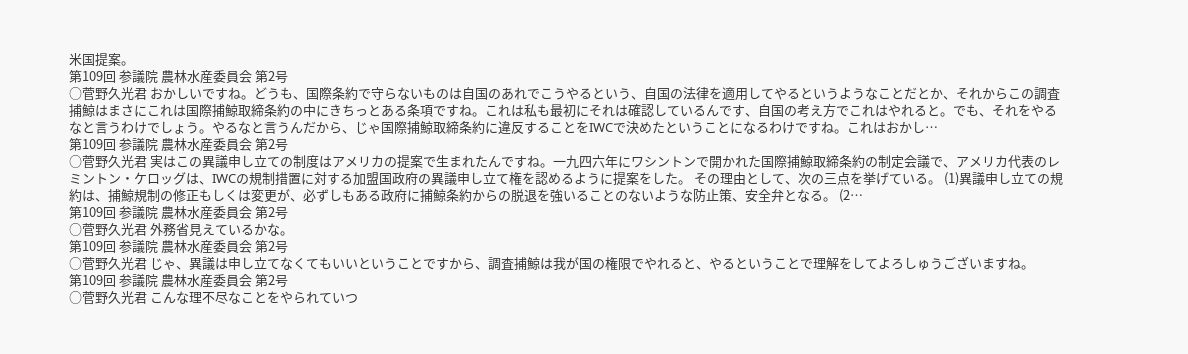米国提案。
第109回 参議院 農林水産委員会 第2号
○菅野久光君 おかしいですね。どうも、国際条約で守らないものは自国のあれでこうやるという、自国の法律を適用してやるというようなことだとか、それからこの調査捕鯨はまさにこれは国際捕鯨取締条約の中にきちっとある条項ですね。これは私も最初にそれは確認しているんです、自国の考え方でこれはやれると。でも、それをやるなと言うわけでしょう。やるなと言うんだから、じゃ国際捕鯨取締条約に違反することをIWCで決めたということになるわけですね。これはおかし…
第109回 参議院 農林水産委員会 第2号
○菅野久光君 実はこの異議申し立ての制度はアメリカの提案で生まれたんですね。一九四六年にワシントンで開かれた国際捕鯨取締条約の制定会議で、アメリカ代表のレミントン・ケロッグは、IWCの規制措置に対する加盟国政府の異議申し立て権を認めるように提案をした。 その理由として、次の三点を挙げている。 (1)異議申し立ての規約は、捕鯨規制の修正もしくは変更が、必ずしもある政府に捕鯨条約からの脱退を強いることのないような防止策、安全弁となる。 (2…
第109回 参議院 農林水産委員会 第2号
○菅野久光君 外務省見えているかな。
第109回 参議院 農林水産委員会 第2号
○菅野久光君 じゃ、異議は申し立てなくてもいいということですから、調査捕鯨は我が国の権限でやれると、やるということで理解をしてよろしゅうございますね。
第109回 参議院 農林水産委員会 第2号
○菅野久光君 こんな理不尽なことをやられていつ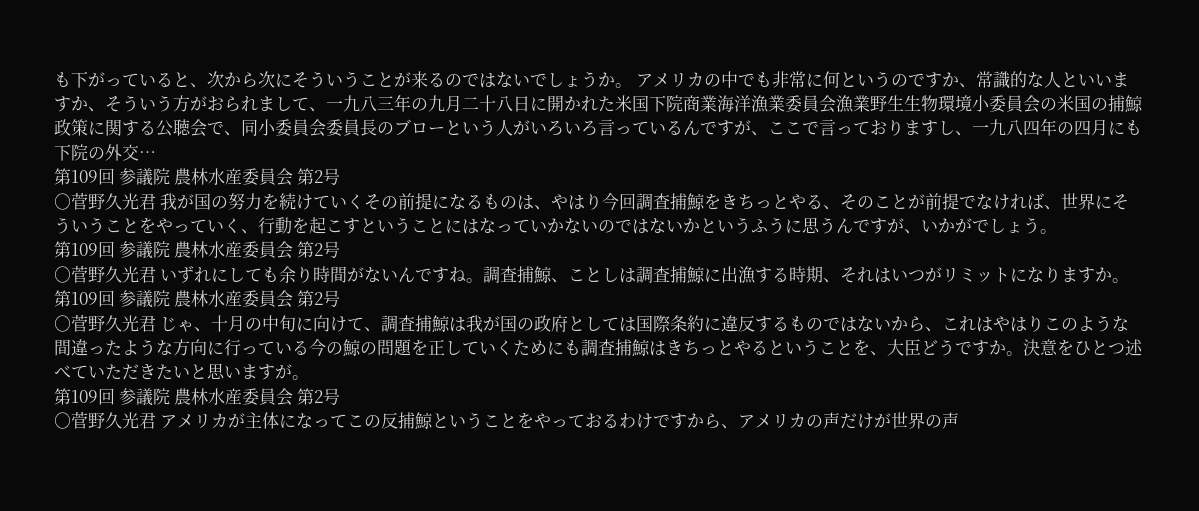も下がっていると、次から次にそういうことが来るのではないでしょうか。 アメリカの中でも非常に何というのですか、常識的な人といいますか、そういう方がおられまして、一九八三年の九月二十八日に開かれた米国下院商業海洋漁業委員会漁業野生生物環境小委員会の米国の捕鯨政策に関する公聴会で、同小委員会委員長のブローという人がいろいろ言っているんですが、ここで言っておりますし、一九八四年の四月にも下院の外交…
第109回 参議院 農林水産委員会 第2号
○菅野久光君 我が国の努力を続けていくその前提になるものは、やはり今回調査捕鯨をきちっとやる、そのことが前提でなければ、世界にそういうことをやっていく、行動を起こすということにはなっていかないのではないかというふうに思うんですが、いかがでしょう。
第109回 参議院 農林水産委員会 第2号
○菅野久光君 いずれにしても余り時間がないんですね。調査捕鯨、ことしは調査捕鯨に出漁する時期、それはいつがリミットになりますか。
第109回 参議院 農林水産委員会 第2号
○菅野久光君 じゃ、十月の中旬に向けて、調査捕鯨は我が国の政府としては国際条約に違反するものではないから、これはやはりこのような間違ったような方向に行っている今の鯨の問題を正していくためにも調査捕鯨はきちっとやるということを、大臣どうですか。決意をひとつ述べていただきたいと思いますが。
第109回 参議院 農林水産委員会 第2号
○菅野久光君 アメリカが主体になってこの反捕鯨ということをやっておるわけですから、アメリカの声だけが世界の声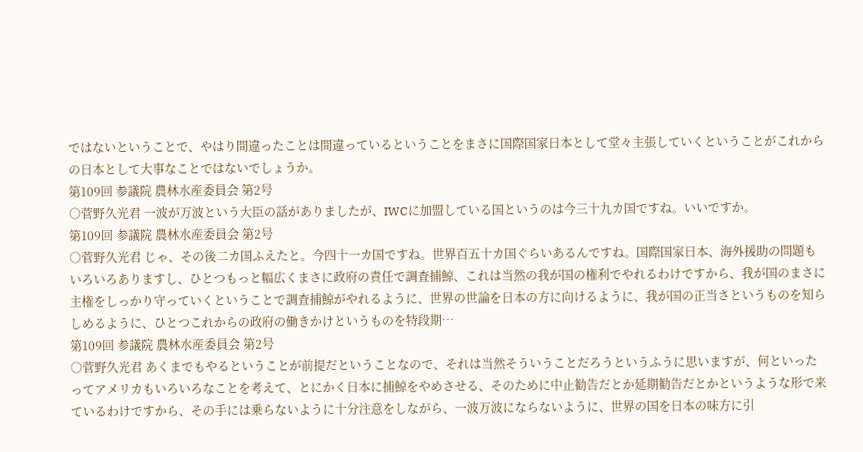ではないということで、やはり間違ったことは間違っているということをまさに国際国家日本として堂々主張していくということがこれからの日本として大事なことではないでしょうか。
第109回 参議院 農林水産委員会 第2号
○菅野久光君 一波が万波という大臣の話がありましたが、IWCに加盟している国というのは今三十九カ国ですね。いいですか。
第109回 参議院 農林水産委員会 第2号
○菅野久光君 じゃ、その後二カ国ふえたと。今四十一カ国ですね。世界百五十カ国ぐらいあるんですね。国際国家日本、海外援助の問題もいろいろありますし、ひとつもっと幅広くまさに政府の責任で調査捕鯨、これは当然の我が国の権利でやれるわけですから、我が国のまさに主権をしっかり守っていくということで調査捕鯨がやれるように、世界の世論を日本の方に向けるように、我が国の正当さというものを知らしめるように、ひとつこれからの政府の働きかけというものを特段期…
第109回 参議院 農林水産委員会 第2号
○菅野久光君 あくまでもやるということが前提だということなので、それは当然そういうことだろうというふうに思いますが、何といったってアメリカもいろいろなことを考えて、とにかく日本に捕鯨をやめさせる、そのために中止勧告だとか延期勧告だとかというような形で来ているわけですから、その手には乗らないように十分注意をしながら、一波万波にならないように、世界の国を日本の味方に引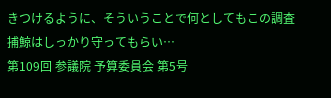きつけるように、そういうことで何としてもこの調査捕鯨はしっかり守ってもらい…
第109回 参議院 予算委員会 第5号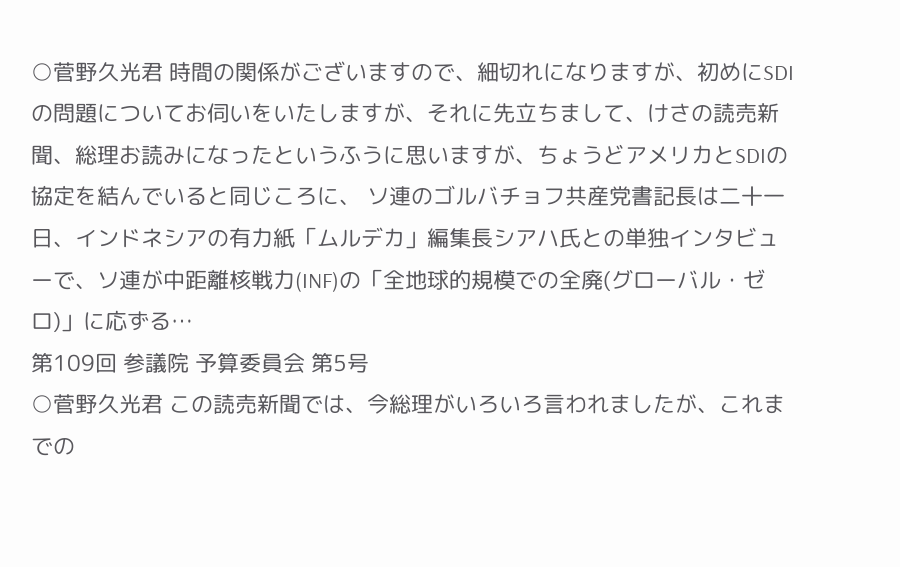○菅野久光君 時間の関係がございますので、細切れになりますが、初めにSDIの問題についてお伺いをいたしますが、それに先立ちまして、けさの読売新聞、総理お読みになったというふうに思いますが、ちょうどアメリカとSDIの協定を結んでいると同じころに、 ソ連のゴルバチョフ共産党書記長は二十一日、インドネシアの有力紙「ムルデカ」編集長シアハ氏との単独インタビューで、ソ連が中距離核戦力(INF)の「全地球的規模での全廃(グローバル・ゼロ)」に応ずる…
第109回 参議院 予算委員会 第5号
○菅野久光君 この読売新聞では、今総理がいろいろ言われましたが、これまでの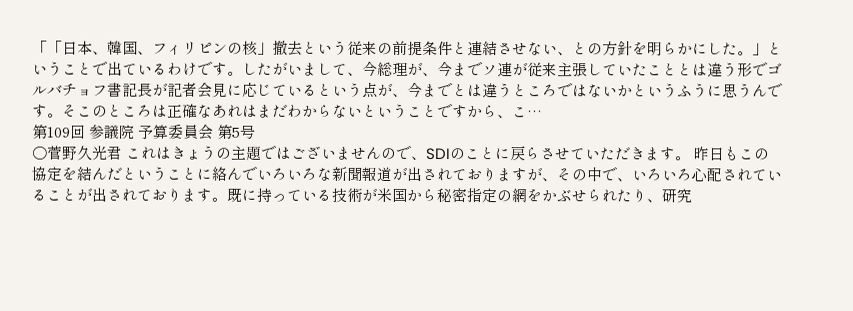「「日本、韓国、フィリピンの核」撤去という従来の前提条件と連結させない、との方針を明らかにした。」ということで出ているわけです。したがいまして、今総理が、今までソ連が従来主張していたこととは違う形でゴルバチョフ書記長が記者会見に応じているという点が、今までとは違うところではないかというふうに思うんです。そこのところは正確なあれはまだわからないということですから、こ…
第109回 参議院 予算委員会 第5号
○菅野久光君 これはきょうの主題ではございませんので、SDIのことに戻らさせていただきます。 昨日もこの協定を結んだということに絡んでいろいろな新聞報道が出されておりますが、その中で、いろいろ心配されていることが出されております。既に持っている技術が米国から秘密指定の網をかぶせられたり、研究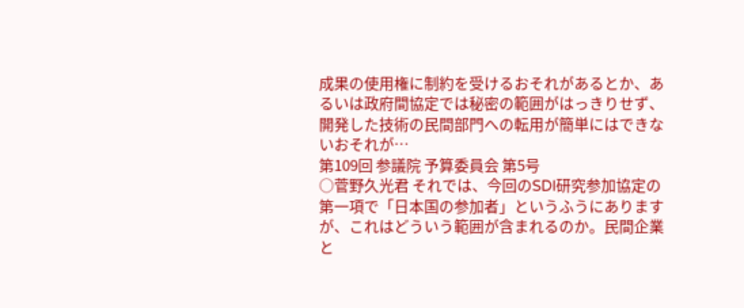成果の使用権に制約を受けるおそれがあるとか、あるいは政府間協定では秘密の範囲がはっきりせず、開発した技術の民間部門への転用が簡単にはできないおそれが…
第109回 参議院 予算委員会 第5号
○菅野久光君 それでは、今回のSDI研究参加協定の第一項で「日本国の参加者」というふうにありますが、これはどういう範囲が含まれるのか。民間企業と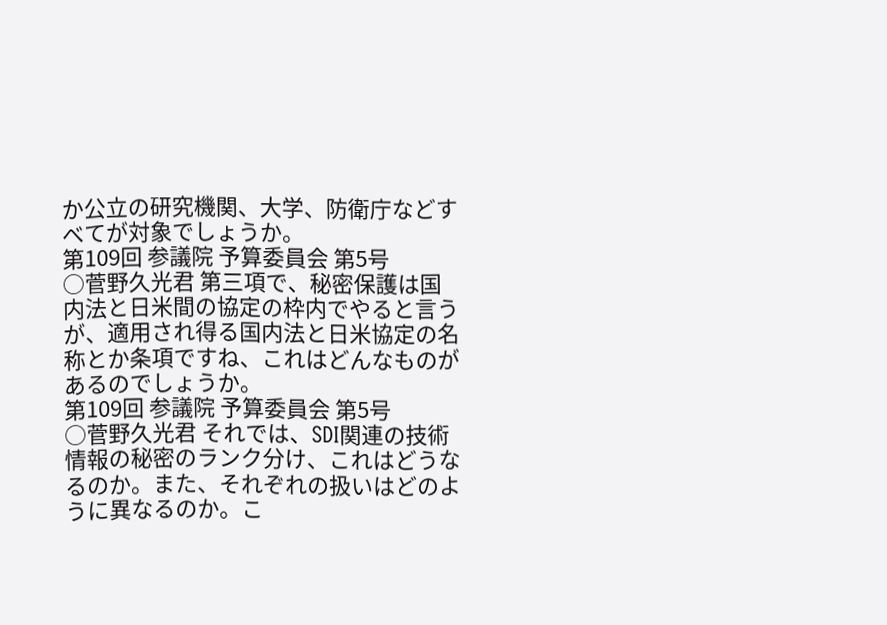か公立の研究機関、大学、防衛庁などすべてが対象でしょうか。
第109回 参議院 予算委員会 第5号
○菅野久光君 第三項で、秘密保護は国内法と日米間の協定の枠内でやると言うが、適用され得る国内法と日米協定の名称とか条項ですね、これはどんなものがあるのでしょうか。
第109回 参議院 予算委員会 第5号
○菅野久光君 それでは、SDI関連の技術情報の秘密のランク分け、これはどうなるのか。また、それぞれの扱いはどのように異なるのか。こ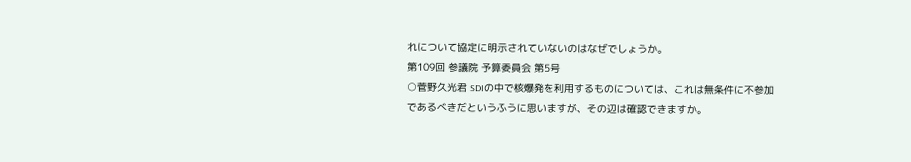れについて協定に明示されていないのはなぜでしょうか。
第109回 参議院 予算委員会 第5号
○菅野久光君 SDIの中で核爆発を利用するものについては、これは無条件に不参加であるべきだというふうに思いますが、その辺は確認できますか。